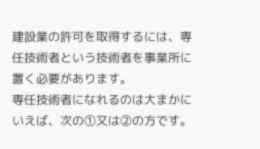建設業の許可を取得するには、専任技術者という技術者を事業所に置く必要があります。
専任技術者になれるのは大まかにいえば、次の①又は②の方です。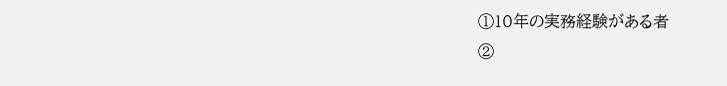①10年の実務経験がある者
②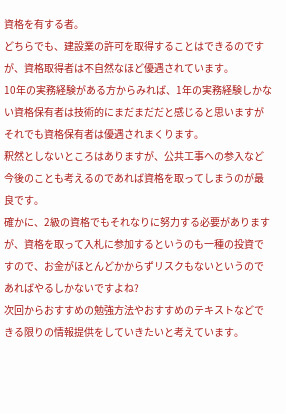資格を有する者。
どちらでも、建設業の許可を取得することはできるのですが、資格取得者は不自然なほど優遇されています。
10年の実務経験がある方からみれば、1年の実務経験しかない資格保有者は技術的にまだまだだと感じると思いますがそれでも資格保有者は優遇されまくります。
釈然としないところはありますが、公共工事への参入など今後のことも考えるのであれば資格を取ってしまうのが最良です。
確かに、2級の資格でもそれなりに努力する必要がありますが、資格を取って入札に参加するというのも一種の投資ですので、お金がほとんどかからずリスクもないというのであればやるしかないですよね?
次回からおすすめの勉強方法やおすすめのテキストなどできる限りの情報提供をしていきたいと考えています。